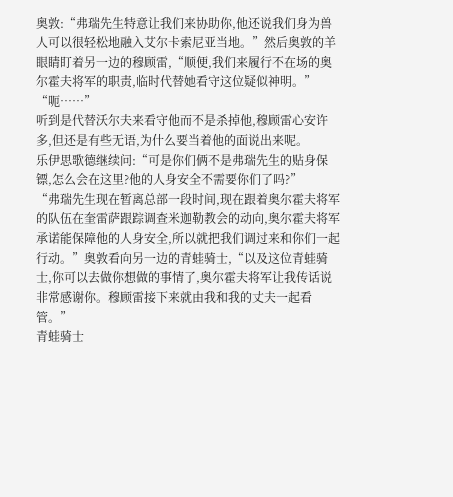奥敦:“弗瑞先生特意让我们来协助你,他还说我们身为兽人可以很轻松地融入艾尔卡索尼亚当地。”然后奥敦的羊眼睛盯着另一边的穆顾雷,“顺便,我们来履行不在场的奥尔霍夫将军的职责,临时代替她看守这位疑似神明。”
“呃……”
听到是代替沃尔夫来看守他而不是杀掉他,穆顾雷心安许多,但还是有些无语,为什么要当着他的面说出来呢。
乐伊思歌德继续问:“可是你们俩不是弗瑞先生的贴身保镖,怎么会在这里?他的人身安全不需要你们了吗?”
“弗瑞先生现在暂离总部一段时间,现在跟着奥尔霍夫将军的队伍在奎雷萨跟踪调查米迦勒教会的动向,奥尔霍夫将军承诺能保障他的人身安全,所以就把我们调过来和你们一起行动。”奥敦看向另一边的青蛙骑士,“以及这位青蛙骑士,你可以去做你想做的事情了,奥尔霍夫将军让我传话说非常感谢你。穆顾雷接下来就由我和我的丈夫一起看管。”
青蛙骑士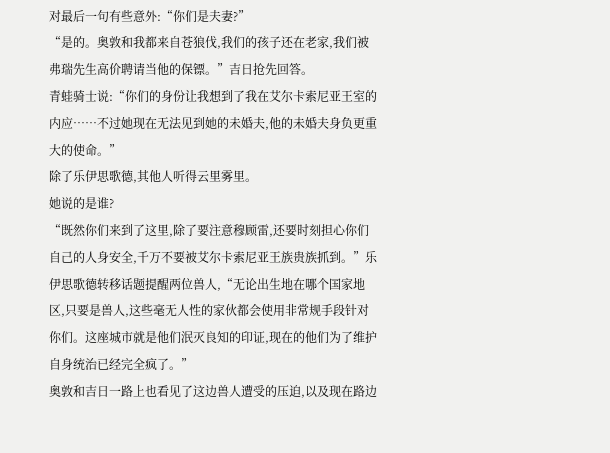对最后一句有些意外:“你们是夫妻?”
“是的。奥敦和我都来自苍狼伐,我们的孩子还在老家,我们被弗瑞先生高价聘请当他的保镖。”吉日抢先回答。
青蛙骑士说:“你们的身份让我想到了我在艾尔卡索尼亚王室的内应……不过她现在无法见到她的未婚夫,他的未婚夫身负更重大的使命。”
除了乐伊思歌德,其他人听得云里雾里。
她说的是谁?
“既然你们来到了这里,除了要注意穆顾雷,还要时刻担心你们自己的人身安全,千万不要被艾尔卡索尼亚王族贵族抓到。”乐伊思歌德转移话题提醒两位兽人,“无论出生地在哪个国家地区,只要是兽人,这些毫无人性的家伙都会使用非常规手段针对你们。这座城市就是他们泯灭良知的印证,现在的他们为了维护自身统治已经完全疯了。”
奥敦和吉日一路上也看见了这边兽人遭受的压迫,以及现在路边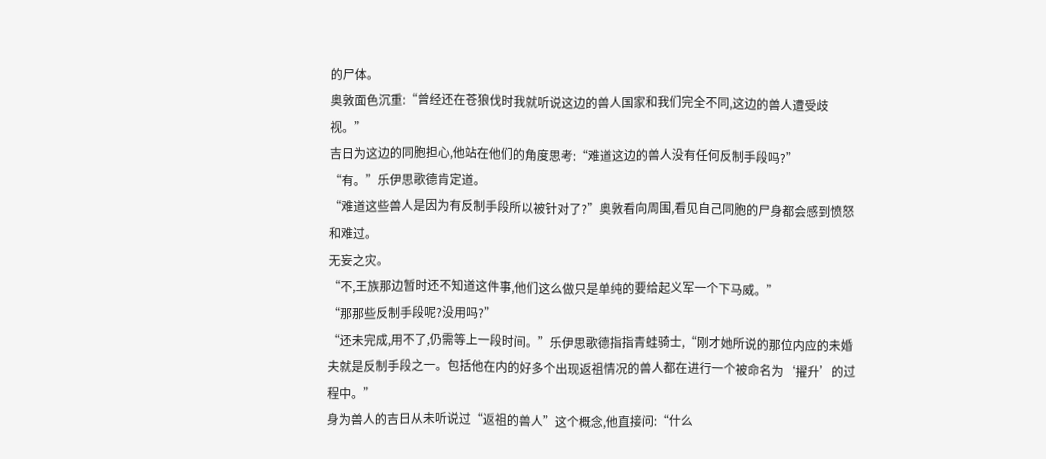的尸体。
奥敦面色沉重:“曾经还在苍狼伐时我就听说这边的兽人国家和我们完全不同,这边的兽人遭受歧视。”
吉日为这边的同胞担心,他站在他们的角度思考:“难道这边的兽人没有任何反制手段吗?”
“有。”乐伊思歌德肯定道。
“难道这些兽人是因为有反制手段所以被针对了?”奥敦看向周围,看见自己同胞的尸身都会感到愤怒和难过。
无妄之灾。
“不,王族那边暂时还不知道这件事,他们这么做只是单纯的要给起义军一个下马威。”
“那那些反制手段呢?没用吗?”
“还未完成,用不了,仍需等上一段时间。”乐伊思歌德指指青蛙骑士,“刚才她所说的那位内应的未婚夫就是反制手段之一。包括他在内的好多个出现返祖情况的兽人都在进行一个被命名为‘擢升’的过程中。”
身为兽人的吉日从未听说过“返祖的兽人”这个概念,他直接问:“什么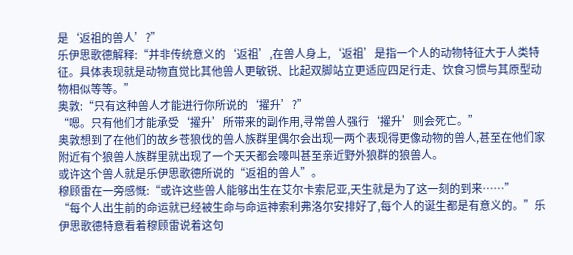是‘返祖的兽人’?”
乐伊思歌德解释:“并非传统意义的‘返祖’,在兽人身上,‘返祖’是指一个人的动物特征大于人类特征。具体表现就是动物直觉比其他兽人更敏锐、比起双脚站立更适应四足行走、饮食习惯与其原型动物相似等等。”
奥敦:“只有这种兽人才能进行你所说的‘擢升’?”
“嗯。只有他们才能承受‘擢升’所带来的副作用,寻常兽人强行‘擢升’则会死亡。”
奥敦想到了在他们的故乡苍狼伐的兽人族群里偶尔会出现一两个表现得更像动物的兽人,甚至在他们家附近有个狼兽人族群里就出现了一个天天都会嚎叫甚至亲近野外狼群的狼兽人。
或许这个兽人就是乐伊思歌德所说的“返祖的兽人”。
穆顾雷在一旁感慨:“或许这些兽人能够出生在艾尔卡索尼亚,天生就是为了这一刻的到来……”
“每个人出生前的命运就已经被生命与命运神索利弗洛尔安排好了,每个人的诞生都是有意义的。”乐伊思歌德特意看着穆顾雷说着这句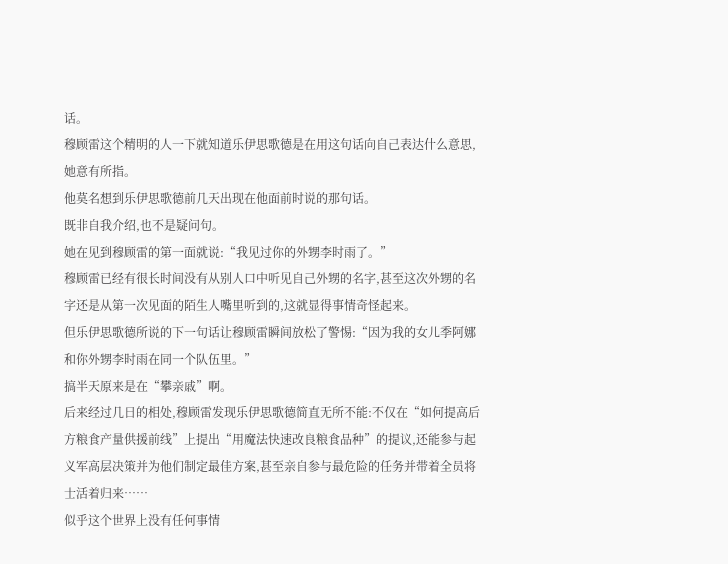话。
穆顾雷这个精明的人一下就知道乐伊思歌德是在用这句话向自己表达什么意思,她意有所指。
他莫名想到乐伊思歌德前几天出现在他面前时说的那句话。
既非自我介绍,也不是疑问句。
她在见到穆顾雷的第一面就说:“我见过你的外甥李时雨了。”
穆顾雷已经有很长时间没有从别人口中听见自己外甥的名字,甚至这次外甥的名字还是从第一次见面的陌生人嘴里听到的,这就显得事情奇怪起来。
但乐伊思歌德所说的下一句话让穆顾雷瞬间放松了警惕:“因为我的女儿季阿娜和你外甥李时雨在同一个队伍里。”
搞半天原来是在“攀亲戚”啊。
后来经过几日的相处,穆顾雷发现乐伊思歌德简直无所不能:不仅在“如何提高后方粮食产量供援前线”上提出“用魔法快速改良粮食品种”的提议,还能参与起义军高层决策并为他们制定最佳方案,甚至亲自参与最危险的任务并带着全员将士活着归来……
似乎这个世界上没有任何事情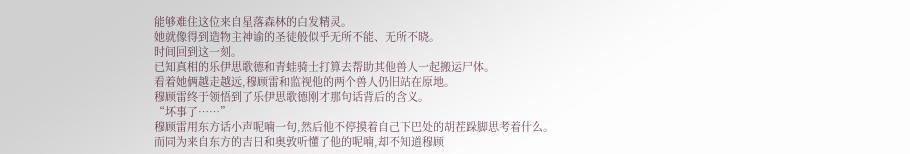能够难住这位来自星落森林的白发精灵。
她就像得到造物主神谕的圣徒般似乎无所不能、无所不晓。
时间回到这一刻。
已知真相的乐伊思歌德和青蛙骑士打算去帮助其他兽人一起搬运尸体。
看着她俩越走越远,穆顾雷和监视他的两个兽人仍旧站在原地。
穆顾雷终于领悟到了乐伊思歌德刚才那句话背后的含义。
“坏事了……”
穆顾雷用东方话小声呢喃一句,然后他不停摸着自己下巴处的胡茬跺脚思考着什么。
而同为来自东方的吉日和奥敦听懂了他的呢喃,却不知道穆顾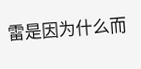雷是因为什么而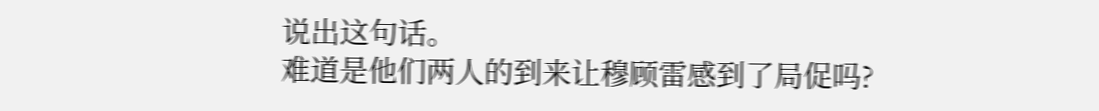说出这句话。
难道是他们两人的到来让穆顾雷感到了局促吗?